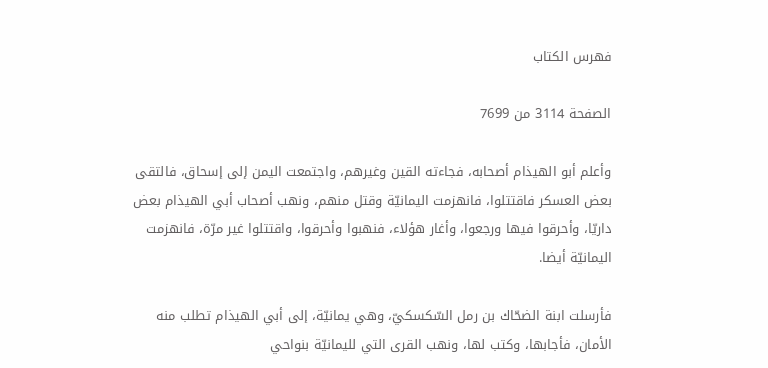فهرس الكتاب

الصفحة 3114 من 7699

وأعلم أبو الهيذام أصحابه، فجاءته القين وغيرهم، واجتمعت اليمن إلى إسحاق، فالتقى بعض العسكر فاقتتلوا، فانهزمت اليمانيّة وقتل منهم، ونهب أصحاب أبي الهيذام بعض داريّا، وأحرقوا فيها ورجعوا، وأغار هؤلاء، فنهبوا وأحرقوا، واقتتلوا غير مرّة، فانهزمت اليمانيّة أيضا.

فأرسلت ابنة الضحّاك بن رمل السّكسكيّ، وهي يمانيّة، إلى أبي الهيذام تطلب منه الأمان، فأجابها، وكتب لها، ونهب القرى التي لليمانيّة بنواحي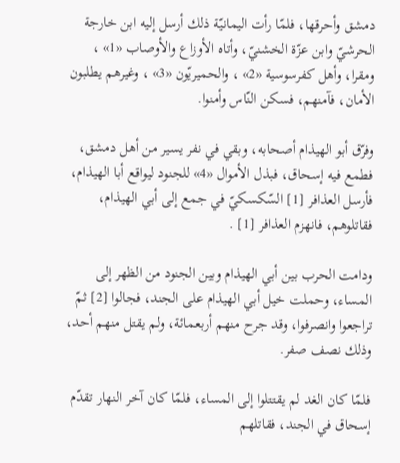دمشق وأحرقها، فلمّا رأت اليمانيّة ذلك أرسل إليه ابن خارجة الحرشيّ وابن عزّة الخشنيّ، وأتاه الأوزاع والأوصاب «1» ، ومقرا، وأهل كفرسوسية «2» ، والحميريّون «3» ، وغيرهم يطلبون الأمان، فآمنهم، فسكن النّاس وأمنوا.

وفرّق أبو الهيذام أصحابه، وبقي في نفر يسير من أهل دمشق، فطمع فيه إسحاق، فبذل الأموال «4» للجنود ليواقع أبا الهيذام، فأرسل العذافر [1] السّكسكيّ في جمع إلى أبي الهيذام، فقاتلوهم، فانهزم العذافر [1] .

ودامت الحرب بين أبي الهيذام وبين الجنود من الظهر إلى المساء، وحملت خيل أبي الهيذام على الجند، فجالوا [2] ثمّ تراجعوا وانصرفوا، وقد جرح منهم أربعمائة، ولم يقتل منهم أحد، وذلك نصف صفر.

فلمّا كان الغد لم يقتتلوا إلى المساء، فلمّا كان آخر النهار تقدّم إسحاق في الجند، فقاتلهم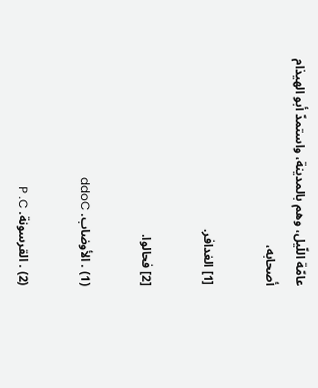عامّة اللّيل، وهم بالمدينة، واستمدّ أبو الهيذام أصحابه،

[1] الغدافر.

[2] فحالوا.

(1) . الأوضاب. ddoC

(2) . القرسونة. P .C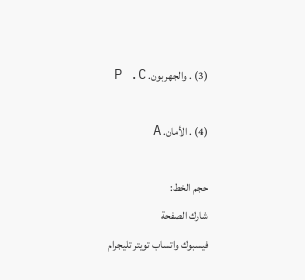(3) . والجهربون. P .C

(4) . الأمان. A

حجم الخط:
شارك الصفحة
فيسبوك واتساب تويتر تليجرام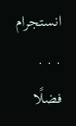انستجرام
. . .
فضلًا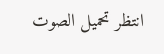انتظر تحميل الصوت